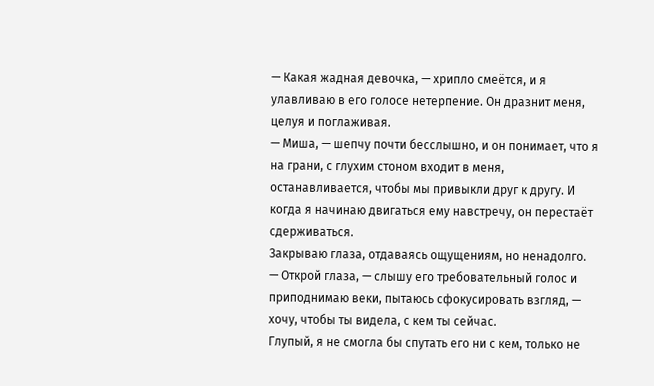— Какая жадная девочка, — хрипло смеётся, и я улавливаю в его голосе нетерпение. Он дразнит меня, целуя и поглаживая.
— Миша, — шепчу почти бесслышно, и он понимает, что я на грани, с глухим стоном входит в меня, останавливается, чтобы мы привыкли друг к другу. И когда я начинаю двигаться ему навстречу, он перестаёт сдерживаться.
Закрываю глаза, отдаваясь ощущениям, но ненадолго.
— Открой глаза, — слышу его требовательный голос и приподнимаю веки, пытаюсь сфокусировать взгляд, — хочу, чтобы ты видела, с кем ты сейчас.
Глупый, я не смогла бы спутать его ни с кем, только не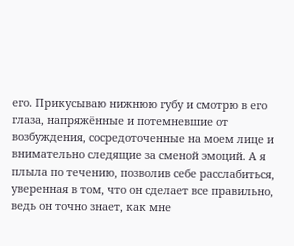его. Прикусываю нижнюю губу и смотрю в его глаза, напряжённые и потемневшие от возбуждения, сосредоточенные на моем лице и внимательно следящие за сменой эмоций. А я плыла по течению, позволив себе расслабиться, уверенная в том, что он сделает все правильно, ведь он точно знает, как мне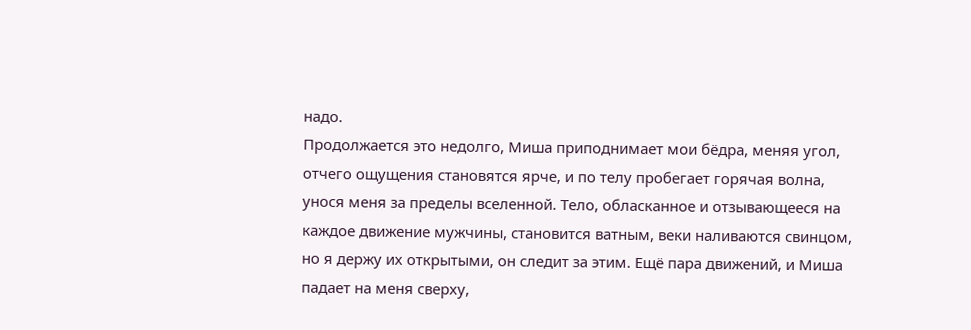надо.
Продолжается это недолго, Миша приподнимает мои бёдра, меняя угол, отчего ощущения становятся ярче, и по телу пробегает горячая волна, унося меня за пределы вселенной. Тело, обласканное и отзывающееся на каждое движение мужчины, становится ватным, веки наливаются свинцом, но я держу их открытыми, он следит за этим. Ещё пара движений, и Миша падает на меня сверху,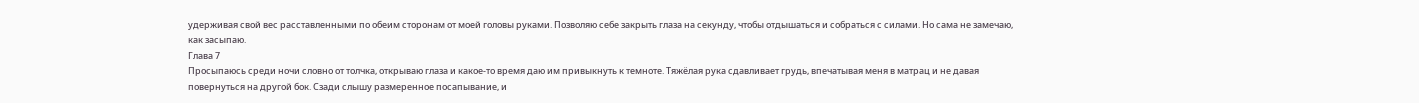удерживая свой вес расставленными по обеим сторонам от моей головы руками. Позволяю себе закрыть глаза на секунду, чтобы отдышаться и собраться с силами. Но сама не замечаю, как засыпаю.
Глава 7
Просыпаюсь среди ночи словно от толчка, открываю глаза и какое-то время даю им привыкнуть к темноте. Тяжёлая рука сдавливает грудь, впечатывая меня в матрац и не давая повернуться на другой бок. Сзади слышу размеренное посапывание, и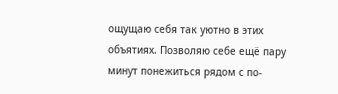ощущаю себя так уютно в этих объятиях. Позволяю себе ещё пару минут понежиться рядом с по-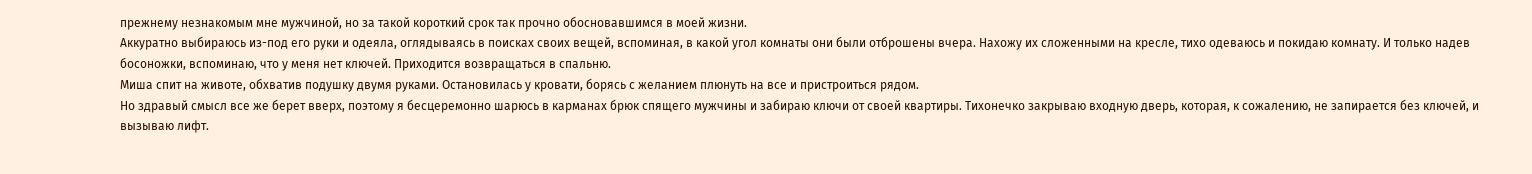прежнему незнакомым мне мужчиной, но за такой короткий срок так прочно обосновавшимся в моей жизни.
Аккуратно выбираюсь из-под его руки и одеяла, оглядываясь в поисках своих вещей, вспоминая, в какой угол комнаты они были отброшены вчера. Нахожу их сложенными на кресле, тихо одеваюсь и покидаю комнату. И только надев босоножки, вспоминаю, что у меня нет ключей. Приходится возвращаться в спальню.
Миша спит на животе, обхватив подушку двумя руками. Остановилась у кровати, борясь с желанием плюнуть на все и пристроиться рядом.
Но здравый смысл все же берет вверх, поэтому я бесцеремонно шарюсь в карманах брюк спящего мужчины и забираю ключи от своей квартиры. Тихонечко закрываю входную дверь, которая, к сожалению, не запирается без ключей, и вызываю лифт.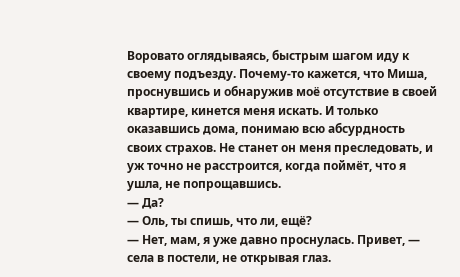Воровато оглядываясь, быстрым шагом иду к своему подъезду. Почему-то кажется, что Миша, проснувшись и обнаружив моё отсутствие в своей квартире, кинется меня искать. И только оказавшись дома, понимаю всю абсурдность своих страхов. Не станет он меня преследовать, и уж точно не расстроится, когда поймёт, что я ушла, не попрощавшись.
— Да?
— Оль, ты спишь, что ли, ещё?
— Нет, мам, я уже давно проснулась. Привет, — села в постели, не открывая глаз.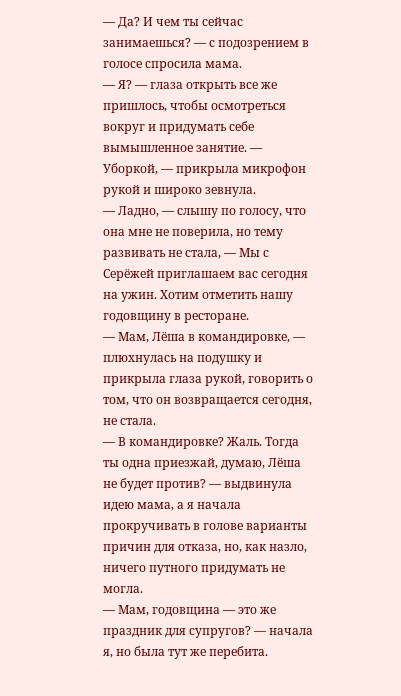— Да? И чем ты сейчас занимаешься? — с подозрением в голосе спросила мама.
— Я? — глаза открыть все же пришлось, чтобы осмотреться вокруг и придумать себе вымышленное занятие. — Уборкой, — прикрыла микрофон рукой и широко зевнула.
— Ладно, — слышу по голосу, что она мне не поверила, но тему развивать не стала, — Мы с Серёжей приглашаем вас сегодня на ужин. Хотим отметить нашу годовщину в ресторане.
— Мам, Лёша в командировке, — плюхнулась на подушку и прикрыла глаза рукой, говорить о том, что он возвращается сегодня, не стала.
— В командировке? Жаль. Тогда ты одна приезжай, думаю, Лёша не будет против? — выдвинула идею мама, а я начала прокручивать в голове варианты причин для отказа, но, как назло, ничего путного придумать не могла.
— Мам, годовщина — это же праздник для супругов? — начала я, но была тут же перебита.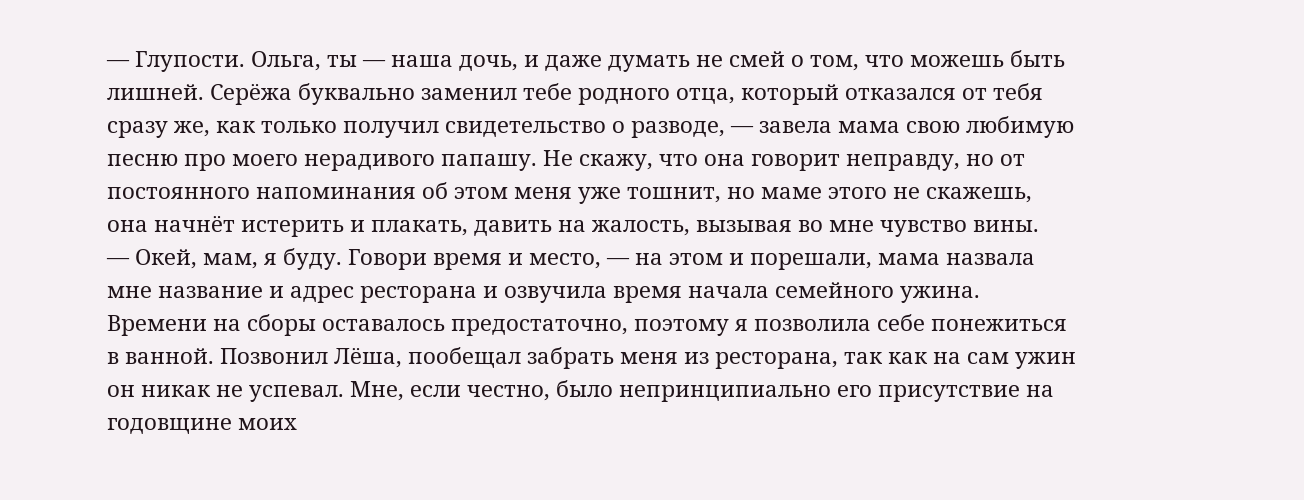— Глупости. Ольга, ты — наша дочь, и даже думать не смей о том, что можешь быть лишней. Серёжа буквально заменил тебе родного отца, который отказался от тебя сразу же, как только получил свидетельство о разводе, — завела мама свою любимую песню про моего нерадивого папашу. Не скажу, что она говорит неправду, но от постоянного напоминания об этом меня уже тошнит, но маме этого не скажешь, она начнёт истерить и плакать, давить на жалость, вызывая во мне чувство вины.
— Окей, мам, я буду. Говори время и место, — на этом и порешали, мама назвала мне название и адрес ресторана и озвучила время начала семейного ужина.
Времени на сборы оставалось предостаточно, поэтому я позволила себе понежиться в ванной. Позвонил Лёша, пообещал забрать меня из ресторана, так как на сам ужин он никак не успевал. Мне, если честно, было непринципиально его присутствие на годовщине моих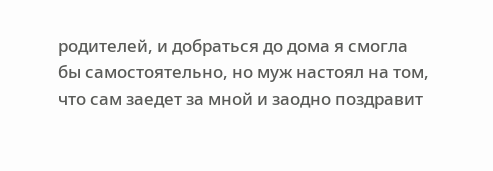родителей, и добраться до дома я смогла бы самостоятельно, но муж настоял на том, что сам заедет за мной и заодно поздравит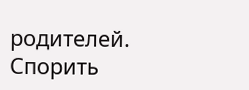родителей. Спорить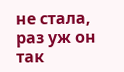не стала, раз уж он так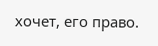хочет, его право.